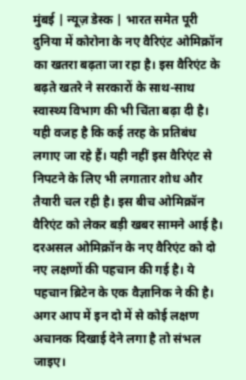मुंबई | न्यूज़ डेस्क | भारत समेत पूरी दुनिया में कोरोना के नए वैरिएंट ओमिक्रॉन का खतरा बढ़ता जा रहा है। इस वैरिएंट के बढ़ते खतरे ने सरकारों के साथ-साथ स्वास्थ्य विभाग की भी चिंता बढ़ा दी है। यही वजह है कि कई तरह के प्रतिबंध लगाए जा रहे हैं। यही नहीं इस वैरिएंट से निपटने के लिए भी लगातार शोध और तैयारी चल रही है। इस बीच ओमिक्रॉन वैरिएंट को लेकर बड़ी खबर सामने आई है। दरअसल ओमिक्रॉन के नए वैरिएंट को दो नए लक्षणों की पहचान की गई है। ये पहचान ब्रिटेन के एक वैज्ञानिक ने की है। अगर आप में इन दो में से कोई लक्षण अचानक दिखाई देने लगा है तो संभल जाइए।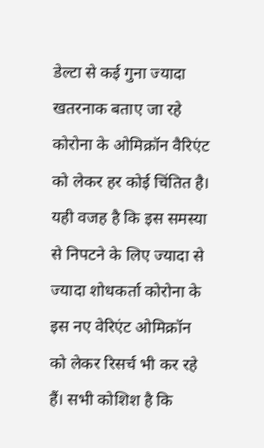डेल्टा से कई गुना ज्यादा खतरनाक बताए जा रहे कोरोना के ओमिक्रॉन वैरिएंट को लेकर हर कोई चिंतित है। यही वजह है कि इस समस्या से निपटने के लिए ज्यादा से ज्यादा शोधकर्ता कोरोना के इस नए वेरिएंट ओमिक्रॉन को लेकर रिसर्च भी कर रहे हैं। सभी कोशिश है कि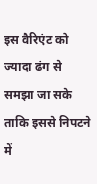इस वैरिएंट को ज्यादा ढंग से समझा जा सके ताकि इससे निपटने में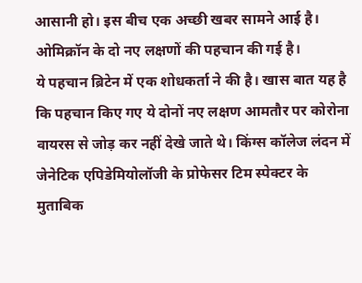आसानी हो। इस बीच एक अच्छी खबर सामने आई है। ओमिक्रॉन के दो नए लक्षणों की पहचान की गई है।
ये पहचान ब्रिटेन में एक शोधकर्ता ने की है। खास बात यह है कि पहचान किए गए ये दोनों नए लक्षण आमतौर पर कोरोना वायरस से जोड़ कर नहीं देखे जाते थे। किंग्स कॉलेज लंदन में जेनेटिक एपिडेमियोलॉजी के प्रोफेसर टिम स्पेक्टर के मुताबिक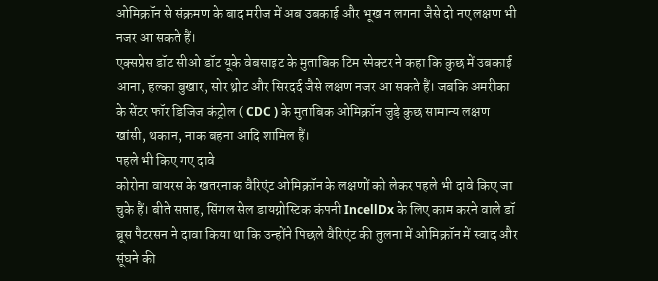ओमिक्रॉन से संक्रमण के बाद मरीज में अब उबकाई और भूख न लगना जैसे दो नए लक्षण भी नजर आ सकते हैं।
एक्सप्रेस डॉट सीओ डॉट यूके वेबसाइट के मुताबिक टिम स्पेक्टर ने कहा कि कुछ में उबकाई आना, हल्का बुखार, सोर थ्रोट और सिरदर्द जैसे लक्षण नजर आ सकते हैं। जबकि अमरीका के सेंटर फॉर डिजिज कंट्रोल ( CDC ) के मुताबिक ओमिक्रॉन जुड़े कुछ सामान्य लक्षण खांसी, थकान, नाक बहना आदि शामिल हैं।
पहले भी किए गए दावे
कोरोना वायरस के खतरनाक वैरिएंट ओमिक्रॉन के लक्षणों को लेकर पहले भी दावे किए जा चुके हैं। बीते सप्ताह, सिंगल सेल डायग्नोस्टिक कंपनी IncellDx के लिए काम करने वाले डॉ ब्रूस पैटरसन ने दावा किया था कि उन्होंने पिछले वैरिएंट की तुलना में ओमिक्रॉन में स्वाद और सूंघने की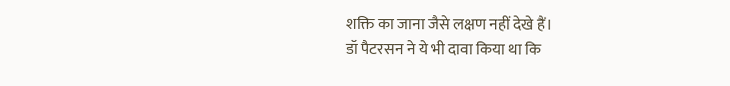शक्ति का जाना जैसे लक्षण नहीं देखे हैं।
डॉ पैटरसन ने ये भी दावा किया था कि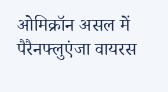ओमिक्रॉन असल में पैरैनफ्लुएंजा वायरस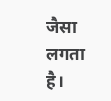जैसा लगता है।